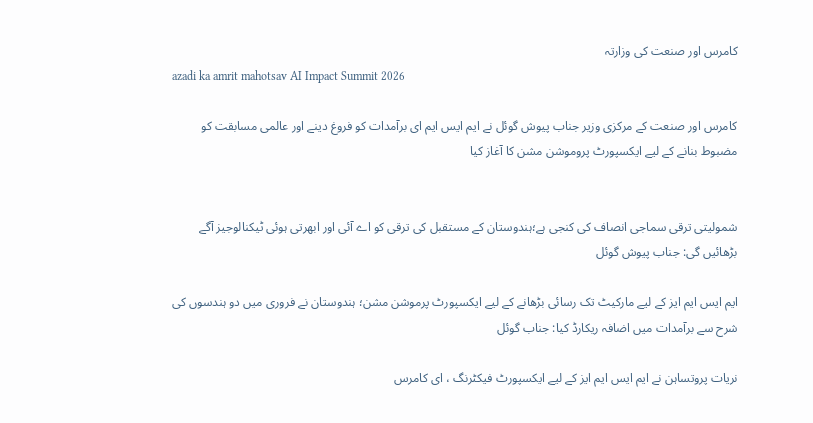کامرس اور صنعت کی وزارتہ
azadi ka amrit mahotsav AI Impact Summit 2026

کامرس اور صنعت کے مرکزی وزیر جناب پیوش گوئل نے ایم ایس ایم ای برآمدات کو فروغ دینے اور عالمی مسابقت کو مضبوط بنانے کے لیے ایکسپورٹ پروموشن مشن کا آغاز کیا


شمولیتی ترقی سماجی انصاف کی کنجی ہے؛ہندوستان کے مستقبل کی ترقی کو اے آئی اور ابھرتی ہوئی ٹیکنالوجیز آگے بڑھائیں گی: جناب پیوش گوئل

ایم ایس ایم ایز کے لیے مارکیٹ تک رسائی بڑھانے کے لیے ایکسپورٹ پرموشن مشن؛ ہندوستان نے فروری میں دو ہندسوں کی شرح سے برآمدات میں اضافہ ریکارڈ کیا: جناب گوئل

نریات پروتساہن نے ایم ایس ایم ایز کے لیے ایکسپورٹ فیکٹرنگ ، ای کامرس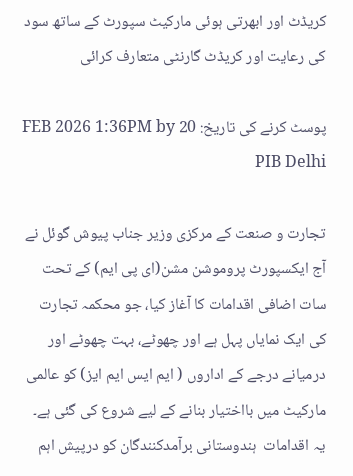کریڈٹ اور ابھرتی ہوئی مارکیٹ سپورٹ کے ساتھ سود کی رعایت اور کریڈٹ گارنٹی متعارف کرائی

پوسٹ کرنے کی تاریخ: 20 FEB 2026 1:36PM by PIB Delhi

تجارت و صنعت کے مرکزی وزیر جناب پیوش گوئل نے آج ایکسپورٹ پروموشن مشن(ای پی ایم) کے تحت سات اضافی اقدامات کا آغاز کیا، جو محکمہ تجارت کی ایک نمایاں پہل ہے اور چھوٹے، بہت چھوٹے اور درمیانے درجے کے اداروں ( ایم ایس ایم ایز) کو عالمی مارکیٹ میں بااختیار بنانے کے لیے شروع کی گئی ہے۔ یہ اقدامات  ہندوستانی برآمدکنندگان کو درپیش اہم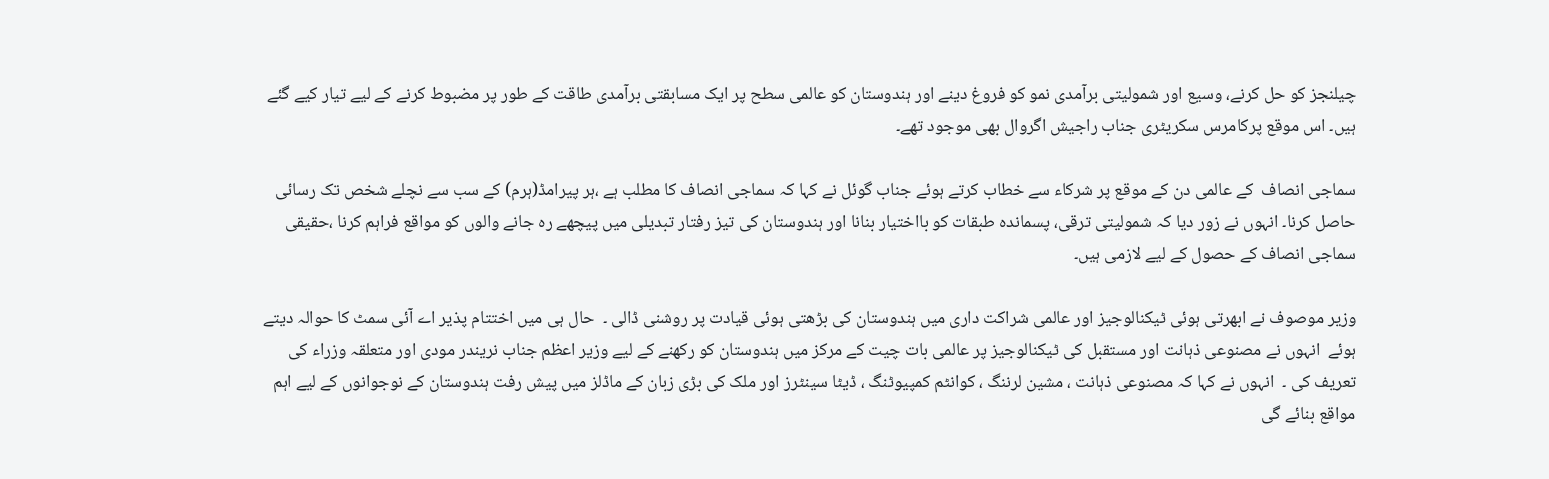چیلنجز کو حل کرنے، وسیع اور شمولیتی برآمدی نمو کو فروغ دینے اور ہندوستان کو عالمی سطح پر ایک مسابقتی برآمدی طاقت کے طور پر مضبوط کرنے کے لیے تیار کیے گئے ہیں۔ اس موقع پرکامرس سکریٹری جناب راجیش اگروال بھی موجود تھے۔

سماجی انصاف  کے عالمی دن کے موقع پر شرکاء سے خطاب کرتے ہوئے جناب گوئل نے کہا کہ سماجی انصاف کا مطلب ہے ،ہر پیرامڈ(ہرم) کے سب سے نچلے شخص تک رسائی حاصل کرنا۔ انہوں نے زور دیا کہ شمولیتی ترقی، پسماندہ طبقات کو بااختیار بنانا اور ہندوستان کی تیز رفتار تبدیلی میں پیچھے رہ جانے والوں کو مواقع فراہم کرنا ،حقیقی سماجی انصاف کے حصول کے لیے لازمی ہیں۔

وزیر موصوف نے ابھرتی ہوئی ٹیکنالوجیز اور عالمی شراکت داری میں ہندوستان کی بڑھتی ہوئی قیادت پر روشنی ڈالی ۔  حال ہی میں اختتام پذیر اے آئی سمٹ کا حوالہ دیتے ہوئے  انہوں نے مصنوعی ذہانت اور مستقبل کی ٹیکنالوجیز پر عالمی بات چیت کے مرکز میں ہندوستان کو رکھنے کے لیے وزیر اعظم جناب نریندر مودی اور متعلقہ وزراء کی تعریف کی ۔  انہوں نے کہا کہ مصنوعی ذہانت ، مشین لرننگ ، کوانٹم کمپیوٹنگ ، ڈیٹا سینٹرز اور ملک کی بڑی زبان کے ماڈلز میں پیش رفت ہندوستان کے نوجوانوں کے لیے اہم مواقع بنائے گی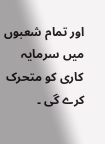اور تمام شعبوں میں سرمایہ کاری کو متحرک کرے گی ۔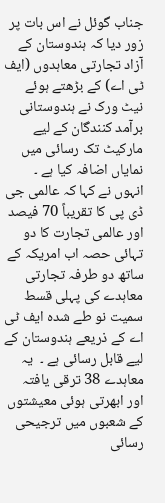جناب گوئل نے اس بات پر زور دیا کہ ہندوستان کے آزاد تجارتی معاہدوں (ایف ٹی اے) کے بڑھتے ہوئے نیٹ ورک نے ہندوستانی برآمد کنندگان کے لیے مارکیٹ تک رسائی میں نمایاں اضافہ کیا ہے ۔  انہوں نے کہا کہ عالمی جی ڈی پی کا تقریباً 70 فیصد اور عالمی تجارت کا دو تہائی حصہ اب امریکہ کے ساتھ دو طرفہ تجارتی معاہدے کی پہلی قسط سمیت نو طے شدہ ایف ٹی اے کے ذریعے ہندوستان کے لیے قابل رسائی ہے ۔  یہ معاہدے 38 ترقی یافتہ اور ابھرتی ہوئی معیشتوں کے شعبوں میں ترجیحی رسائی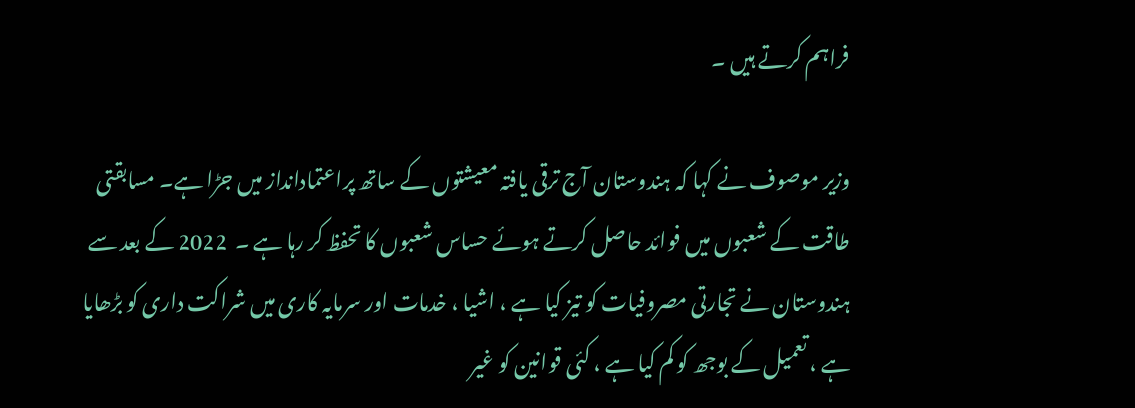فراہم کرتے ہیں ۔

وزیر موصوف نے کہا کہ ہندوستان آج ترقی یافتہ معیشتوں کے ساتھ پراعتمادانداز میں جڑا ہے۔ مسابقتی طاقت کے شعبوں میں فوائد حاصل کرتے ہوئے حساس شعبوں کا تحفظ کر رہا ہے ۔  2022 کے بعد سے ہندوستان نے تجارتی مصروفیات کو تیز کیا ہے ، اشیا ، خدمات اور سرمایہ کاری میں شراکت داری کو بڑھایا ہے ، تعمیل کے بوجھ کو کم کیا ہے ، کئی قوانین کو غیر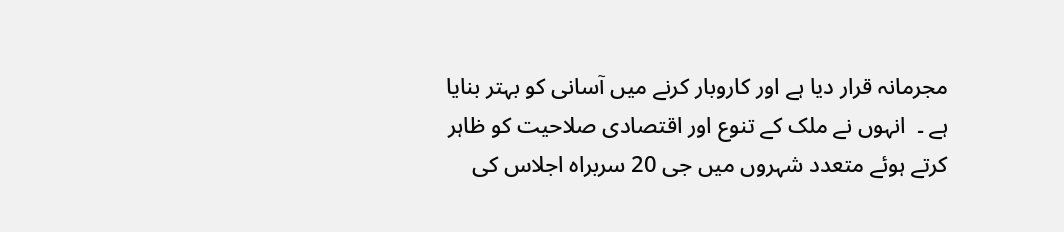مجرمانہ قرار دیا ہے اور کاروبار کرنے میں آسانی کو بہتر بنایا ہے ۔  انہوں نے ملک کے تنوع اور اقتصادی صلاحیت کو ظاہر کرتے ہوئے متعدد شہروں میں جی 20 سربراہ اجلاس کی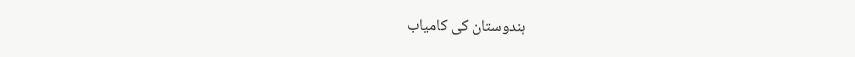ہندوستان کی کامیاب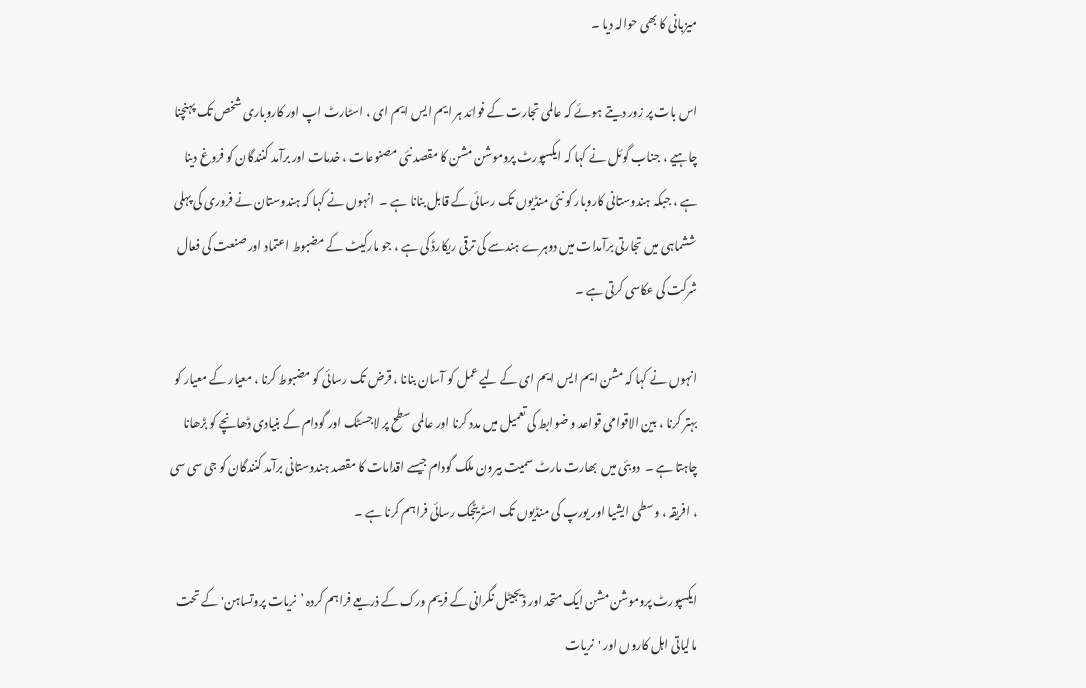میزبانی کا بھی حوالہ دیا ۔

اس بات پر زور دیتے ہوئے کہ عالمی تجارت کے فوائد ہر ایم ایس ایم ای ، اسٹارٹ اپ اور کاروباری شخص تک پہنچنا چاہیے ، جناب گوئل نے کہا کہ ایکسپورٹ پروموشن مشن کا مقصد نئی مصنوعات ، خدمات اور برآمد کنندگان کو فروغ دینا ہے ، جبکہ ہندوستانی کاروبار کو نئی منڈیوں تک رسائی کے قابل بنانا ہے ۔  انہوں نے کہا کہ ہندوستان نے فروری کی پہلی ششماہی میں تجارتی برآمدات میں دوہرے ہندسے کی ترقی ریکارڈ کی ہے ، جو مارکیٹ کے مضبوط اعتماد اور صنعت کی فعال شرکت کی عکاسی کرتی ہے ۔

انہوں نے کہا کہ مشن ایم ایس ایم ای کے لیے عمل کو آسان بنانا ، قرض تک رسائی کو مضبوط کرنا ، معیار کے معیار کو بہتر کرنا ، بین الاقوامی قواعد و ضوابط کی تعمیل میں مدد کرنا اور عالمی سطح پر لاجسٹک اور گودام کے بنیادی ڈھانچے کو بڑھانا چاہتا ہے ۔  دوبئی میں  بھارت مارٹ سمیت بیرون ملک گودام جیسے اقدامات کا مقصد ہندوستانی برآمد کنندگان کو جی سی سی ، افریقہ ، وسطی ایشیا اور یورپ کی منڈیوں تک اسٹریٹجک رسائی فراہم کرنا ہے ۔

ایکسپورٹ پروموشن مشن ایک متحد اور ڈیجیٹل نگرانی کے فریم ورک کے ذریعے فراہم کردہ ’نریات پروتساہن' کے تحت مالیاتی اہل کاروں اور 'نریات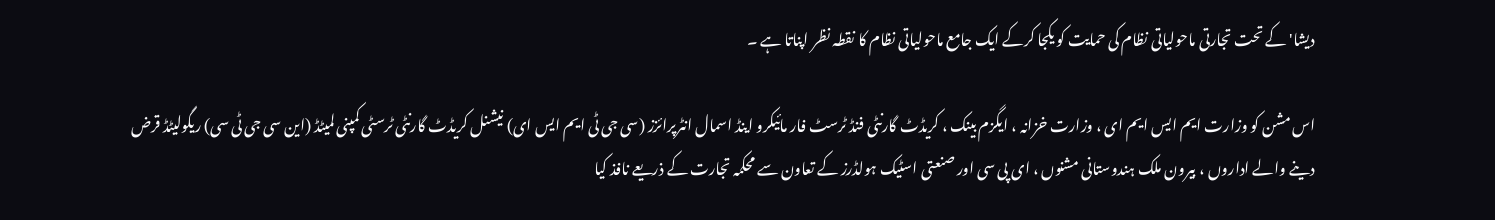دیشا' کے تحت تجارتی ماحولیاتی نظام کی حمایت کو یکجا کرکے ایک جامع ماحولیاتی نظام کا نقطہ نظر اپناتا ہے ۔

اس مشن کو وزارت ایم ایس ایم ای ، وزارت خزانہ ، ایگزم بینک ، کریڈٹ گارنٹی فنڈ ٹرسٹ فار مائیکرو اینڈ اسمال انٹرپرائزز (سی جی ٹی ایم ایس ای) نیشنل کریڈٹ گارنٹی ٹرسٹی کمپنی لمیٹڈ (این سی جی ٹی سی) ریگولیٹڈ قرض دینے والے اداروں ، بیرون ملک ہندوستانی مشنوں ، ای پی سی اور صنعتی اسٹیک ہولڈرز کے تعاون سے محکمہ تجارت کے ذریعے نافذ کیا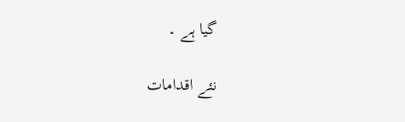گیا ہے ۔

نئے اقدامات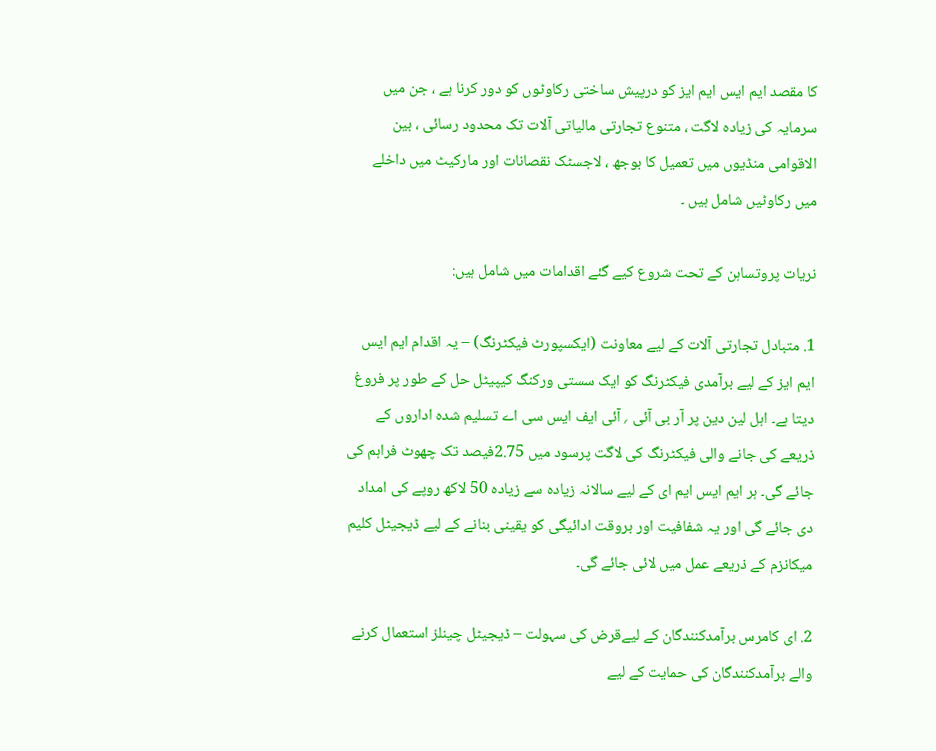کا مقصد ایم ایس ایم ایز کو درپیش ساختی رکاوٹوں کو دور کرنا ہے ، جن میں سرمایہ کی زیادہ لاگت ، متنوع تجارتی مالیاتی آلات تک محدود رسائی ، بین الاقوامی منڈیوں میں تعمیل کا بوجھ ، لاجسٹک نقصانات اور مارکیٹ میں داخلے میں رکاوٹیں شامل ہیں ۔

نریات پروتساہن کے تحت شروع کیے گئے اقدامات میں شامل ہیں:

1. متبادل تجارتی آلات کے لیے معاونت (ایکسپورٹ فیکٹرنگ) – یہ اقدام ایم ایس ایم ایز کے لیے برآمدی فیکٹرنگ کو ایک سستی ورکنگ کیپیٹل حل کے طور پر فروغ دیتا ہے۔ اہل لین دین پر آر بی آئی ؍ آئی ایف ایس سی اے تسلیم شدہ اداروں کے ذریعے کی جانے والی فیکٹرنگ کی لاگت پرسود میں 2.75فیصد تک چھوٹ فراہم کی جائے گی۔ ہر ایم ایس ایم ای کے لیے سالانہ زیادہ سے زیادہ 50 لاکھ روپے کی امداد دی جائے گی اور یہ شفافیت اور بروقت ادائیگی کو یقینی بنانے کے لیے ڈیجیٹل کلیم میکانزم کے ذریعے عمل میں لائی جائے گی۔

2. ای کامرس برآمدکنندگان کے لیےقرض کی سہولت – ڈیجیٹل چینلز استعمال کرنے والے برآمدکنندگان کی حمایت کے لیے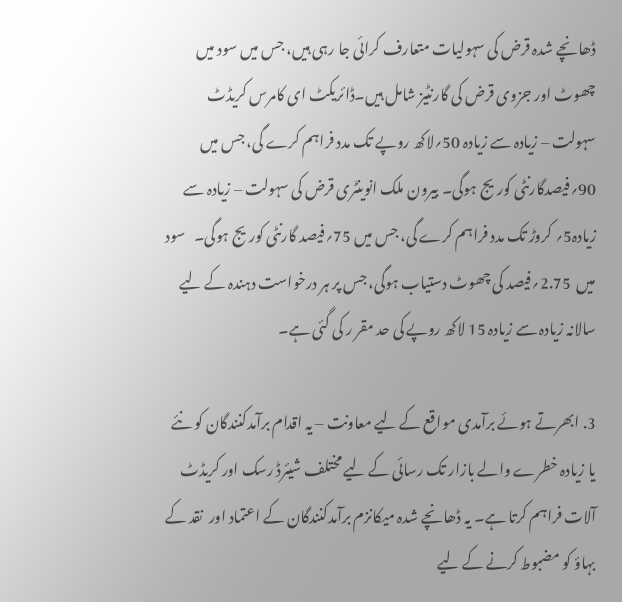ڈھانچے شدہ قرض کی سہولیات متعارف کرائی جا رہی ہیں، جس میں سود میں چھوٹ اور جزوی قرض کی گارنٹیز شامل ہیں۔ڈائریکٹ ای کامرس کریڈٹ سہولت – زیادہ سے زیادہ 50؍لاکھ روپے تک مدد فراہم کرے گی، جس میں 90؍فیصدگارنٹی کوریج ہوگی۔ بیرون ملک انوینٹری قرض کی سہولت – زیادہ سے زیادہ5؍ کروڑ تک مدد فراہم کرے گی، جس میں 75؍فیصد گارنٹی کوریج ہوگی۔   سود میں  2.75؍فیصد کی چھوٹ دستیاب ہوگی، جس پر ہر درخواست دہندہ کے لیے سالانہ زیادہ سے زیادہ 15 لاکھ روپے کی حد مقر ر کی گئی ہے۔

3. ابھرتے ہوئے برآمدی مواقع کے لیے معاونت – یہ اقدام برآمدکنندگان کو نئے یا زیادہ خطرے والے بازار تک رسائی کے لیے مختلف شیئرڈ رسک اور کریڈٹ آلات فراہم کرتا ہے۔ یہ ڈھانچے شدہ میکانزم برآمدکنندگان کے اعتماد اور  نقد کے بہاؤ کو مضبوط کرنے کے لیے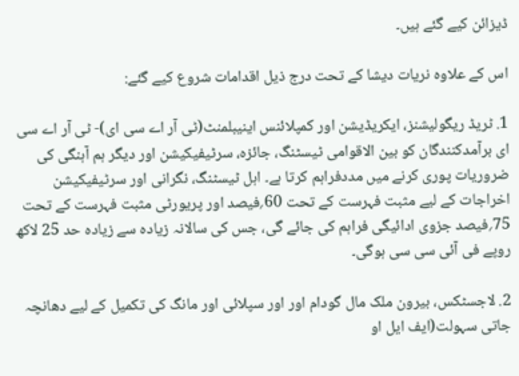ڈیزائن کیے گئے ہیں۔

اس کے علاوہ نریات دیشا کے تحت درج ذیل اقدامات شروع کیے گئے:

1. ٹریڈ ریگولیشنز، ایکریڈیشن اور کمپلائنس اینیبلمنٹ(ٹی آر اے سی ای)- ٹی آر اے سی ای برآمدکنندگان کو بین الاقوامی ٹیسٹنگ، جائزہ، سرٹیفیکیشن اور دیگر ہم آہنگی کی ضروریات پوری کرنے میں مددفراہم کرتا ہے۔ اہل ٹیسٹنگ، نگرانی اور سرٹیفیکیشن اخراجات کے لیے مثبت فہرست کے تحت 60؍فیصد اور پریورٹی مثبت فہرست کے تحت 75؍فیصد جزوی ادائیگی فراہم کی جائے گی، جس کی سالانہ زیادہ سے زیادہ حد 25 لاکھ روپے فی آئی سی سی ہوگی۔

2. لاجسٹکس، بیرون ملک مال گودام اور اور سپلائی اور مانگ کی تکمیل کے لیے دھانچہ جاتی سہولت(ایف ایل او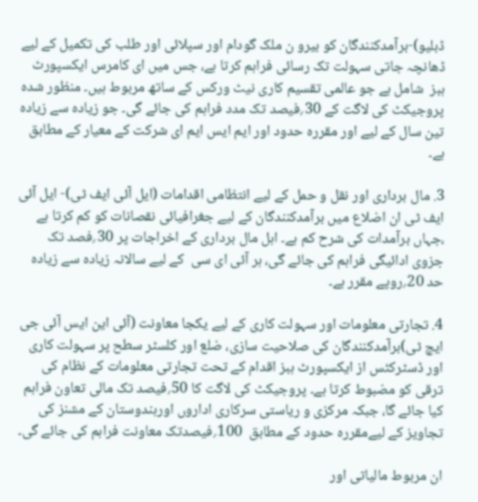ڈبلیو)-برآمدکنندگان کو بیرو ن ملک گودام اور سپلائی اور طلب کی تکمیل کے لیے ڈھانچہ جاتی سہولت تک رسائی فراہم کرتا ہے، جس میں ای کامرس ایکسپورٹ ہبز  شامل ہے جو عالمی تقسیم کاری نیٹ ورکس کے ساتھ مربوط ہیں۔ منظور شدہ پروجیکٹ کی لاگت کے 30؍فیصد تک مدد فراہم کی جائے گی۔ جو زیادہ سے زیادہ تین سال کے لیے اور مقررہ حدود اور ایم ایس ایم ای شرکت کے معیار کے مطابق ہے۔

3. مال برداری اور نقل و حمل کے لیے انتظامی اقدامات (ایل آئی ایف ٹی)- ایل آئی ایف ٹی ان اضلاع میں برآمدکنندگان کے لیے جغرافیائی نقصانات کو کم کرتا ہے ،جہاں برآمدات کی شرح کم ہے۔ اہل مال برداری کے اخراجات پر 30؍فصد تک جزوی ادائیگی فراہم کی جائے گی، ہر آئی ای سی  کے لیے سالانہ زیادہ سے زیادہ حد 20؍روپے مقرر ہے۔

4. تجارتی معلومات اور سہولت کاری کے لیے یکجا معاونت (آئی این ایس آئی جی ایچ ٹی)برآمدکنندگان کی صلاحیت سازی، ضلع اور کلسٹر سطح پر سہولت کاری اور ڈسٹرکٹس از ایکسپورٹ ہبز اقدام کے تحت تجارتی معلومات کے نظام کی ترقی کو مضبوط کرتا ہے۔ پروجیکٹ کی لاگت کا 50؍فیصد تک مالی تعاون فراہم کیا جائے گا، جبکہ مرکزی و ریاستی سرکاری اداروں اورہندوستان کے مشنز کی تجاویز کے لیےمقررہ حدود کے مطابق  100؍فیصدتک معاونت فراہم کی جائے گی۔

ان مربوط مالیاتی اور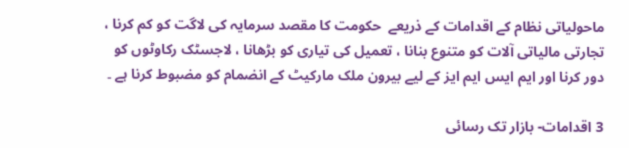ماحولیاتی نظام کے اقدامات کے ذریعے  حکومت کا مقصد سرمایہ کی لاگت کو کم کرنا ، تجارتی مالیاتی آلات کو متنوع بنانا ، تعمیل کی تیاری کو بڑھانا ، لاجسٹک رکاوٹوں کو دور کرنا اور ایم ایس ایم ایز کے لیے بیرون ملک مارکیٹ کے انضمام کو مضبوط کرنا ہے ۔

3 اقدامات- بازار تک رسائی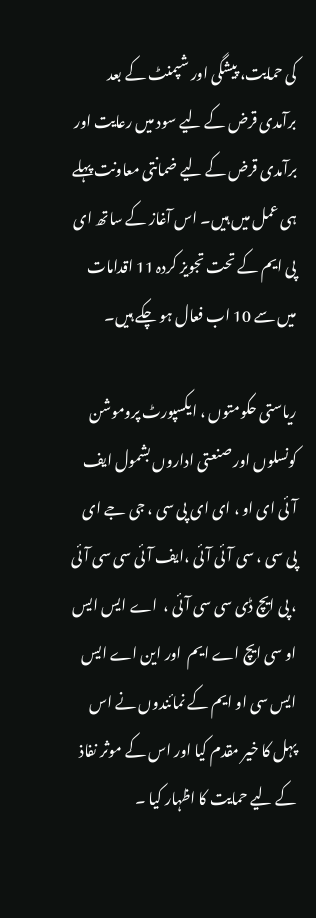کی حمایت، پیشگی اور شپمنٹ کے بعد برآمدی قرض کے لیے سود میں رعایت اور برآمدی قرض کے لیے ضمانتی معاونت پہلے ہی عمل میں ہیں۔ اس آغاز کے ساتھ ای پی ایم کے تحت تجویز کردہ 11 اقدامات میں سے 10 اب فعال ہو چکے ہیں۔

ریاستی حکومتوں ، ایکسپورٹ پروموشن کونسلوں اور صنعتی اداروں بشمول ایف آئی ای او ، ای ای پی سی ، جی جے ای پی سی ، سی آئی آئی ،ایف آئی سی سی آئی ، پی ایچ ڈی سی سی آئی ،  اے ایس ایس او سی ایچ اے ایم  اور این اے ایس ایس سی او ایم کے نمائندوں نے اس پہل کا خیر مقدم کیا اور اس کے موثر نفاذ کے لیے حمایت کا اظہار کیا ۔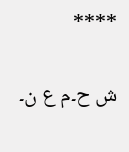****

ش ح۔م ع ن۔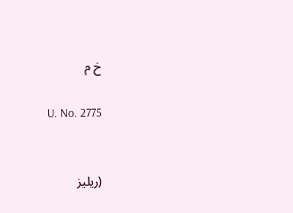خ م

U. No. 2775


(ریلیز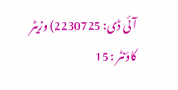آئی ڈی: 2230725) وزیٹر کاؤنٹر : 15